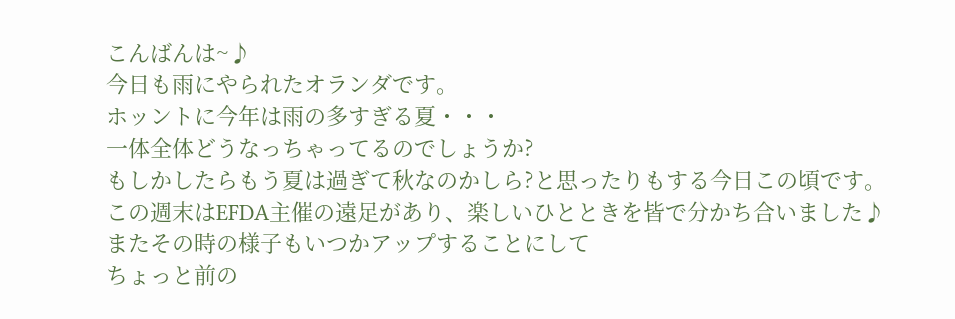こんばんは~♪
今日も雨にやられたオランダです。
ホッントに今年は雨の多すぎる夏・・・
一体全体どうなっちゃってるのでしょうか?
もしかしたらもう夏は過ぎて秋なのかしら?と思ったりもする今日この頃です。
この週末はEFDA主催の遠足があり、楽しいひとときを皆で分かち合いました♪
またその時の様子もいつかアップすることにして
ちょっと前の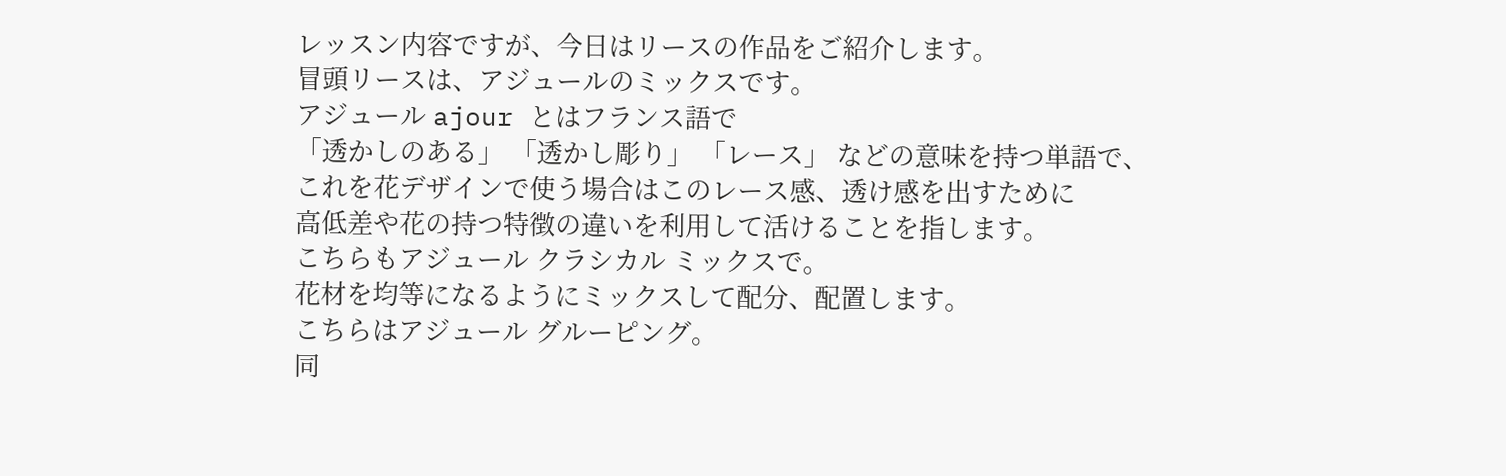レッスン内容ですが、今日はリースの作品をご紹介します。
冒頭リースは、アジュールのミックスです。
アジュール ajour とはフランス語で
「透かしのある」 「透かし彫り」 「レース」 などの意味を持つ単語で、
これを花デザインで使う場合はこのレース感、透け感を出すために
高低差や花の持つ特徴の違いを利用して活けることを指します。
こちらもアジュール クラシカル ミックスで。
花材を均等になるようにミックスして配分、配置します。
こちらはアジュール グルーピング。
同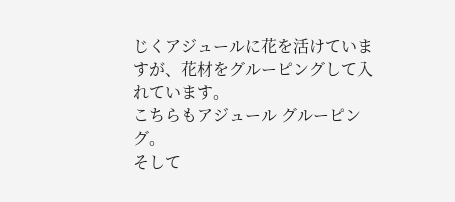じくアジュールに花を活けていますが、花材をグルーピングして入れています。
こちらもアジュール グルーピング。
そして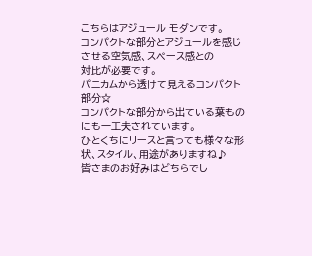こちらはアジュール モダンです。
コンパクトな部分とアジュールを感じさせる空気感、スペース感との
対比が必要です。
パニカムから透けて見えるコンパクト部分☆
コンパクトな部分から出ている葉ものにも一工夫されています。
ひとくちにリースと言っても様々な形状、スタイル、用途がありますね♪
皆さまのお好みはどちらでし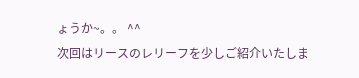ょうか~。。 ^^
次回はリースのレリーフを少しご紹介いたしま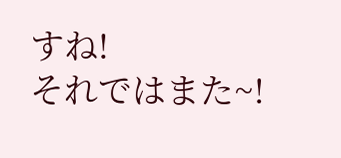すね!
それではまた~!